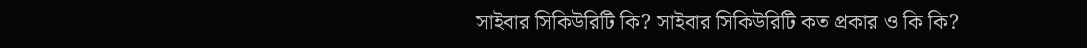সাইবার সিকিউরিটি কি? সাইবার সিকিউরিটি কত প্রকার ও কি কি?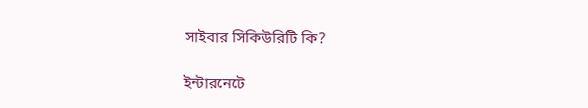সাইবার সিকিউরিটি কি?

ইন্টারনেটে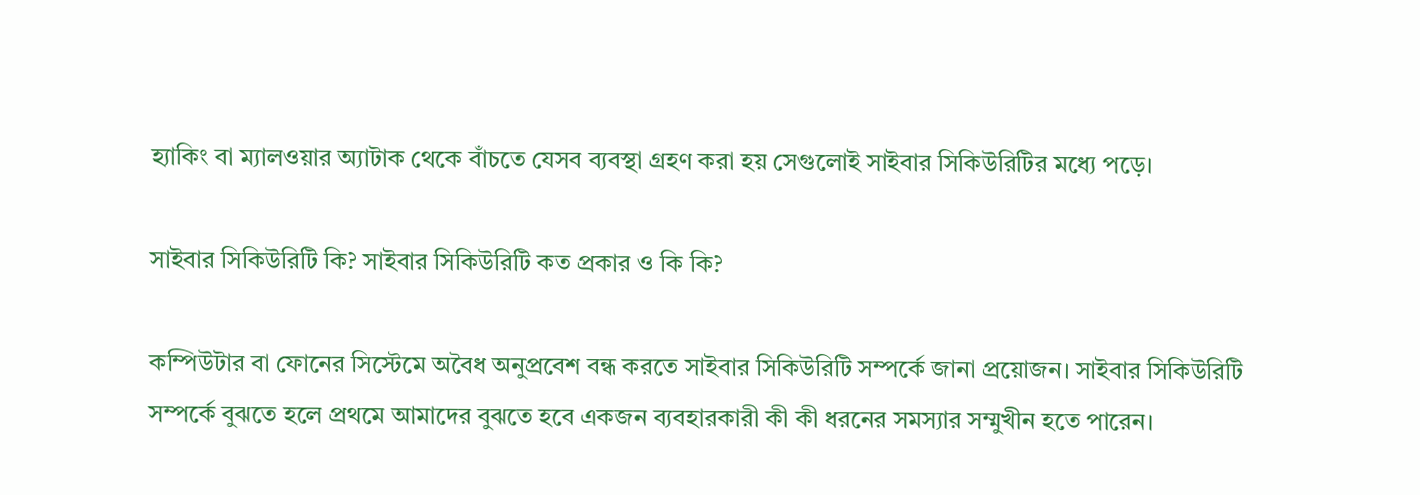হ্যাকিং বা ম্যালওয়ার অ্যাটাক থেকে বাঁচতে যেসব ব্যবস্থা গ্রহণ করা হয় সেগুলোই সাইবার সিকিউরিটির মধ্যে পড়ে।

সাইবার সিকিউরিটি কি? সাইবার সিকিউরিটি কত প্রকার ও কি কি?

কম্পিউটার বা ফোনের সিস্টেমে অবৈধ অনুপ্রবেশ বন্ধ করতে সাইবার সিকিউরিটি সম্পর্কে জানা প্রয়োজন। সাইবার সিকিউরিটি সম্পর্কে বুঝতে হলে প্রথমে আমাদের বুঝতে হবে একজন ব্যবহারকারী কী কী ধরনের সমস্যার সম্মুখীন হতে পারেন।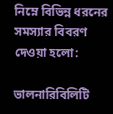নিম্নে বিভিন্ন ধরনের সমস্যার বিবরণ দেওয়া হলো:

ভালনারিবিলিটি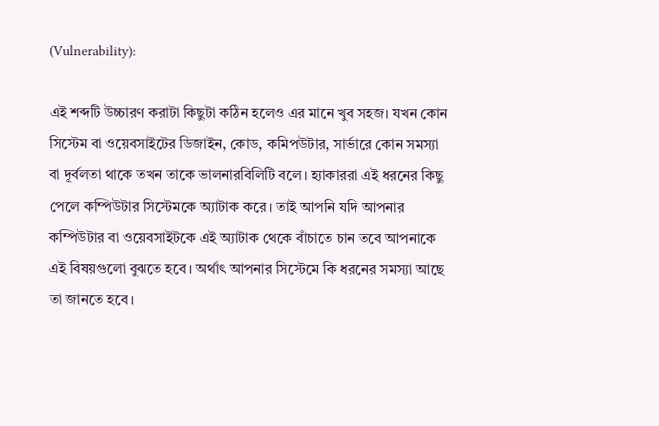(Vulnerability):

এই শব্দটি উচ্চারণ করাটা কিছুটা কঠিন হলেও এর মানে খুব সহজ। যখন কোন সিস্টেম বা ওয়েবসাইটের ডিজাইন, কোড, কমিপউটার, সার্ভারে কোন সমস্যা বা দূর্বলতা থাকে তখন তাকে ভালনারবিলিটি বলে। হ্যাকাররা এই ধরনের কিছু পেলে কম্পিউটার সিস্টেমকে অ্যাটাক করে। তাই আপনি যদি আপনার কম্পিউটার বা ওয়েবসাইটকে এই অ্যাটাক থেকে বাঁচাতে চান তবে আপনাকে এই বিষয়গুলো বুঝতে হবে। অর্থাৎ আপনার সিস্টেমে কি ধরনের সমস্যা আছে তা জানতে হবে।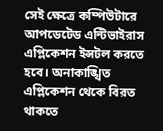সেই ক্ষেত্রে কম্পিউটারে আপডেটেড এন্টিভাইরাস এপ্লিকেশন ইন্সটল করতে হবে। অনাকাঙ্খিত এপ্লিকেশন থেকে বিরত থাকতে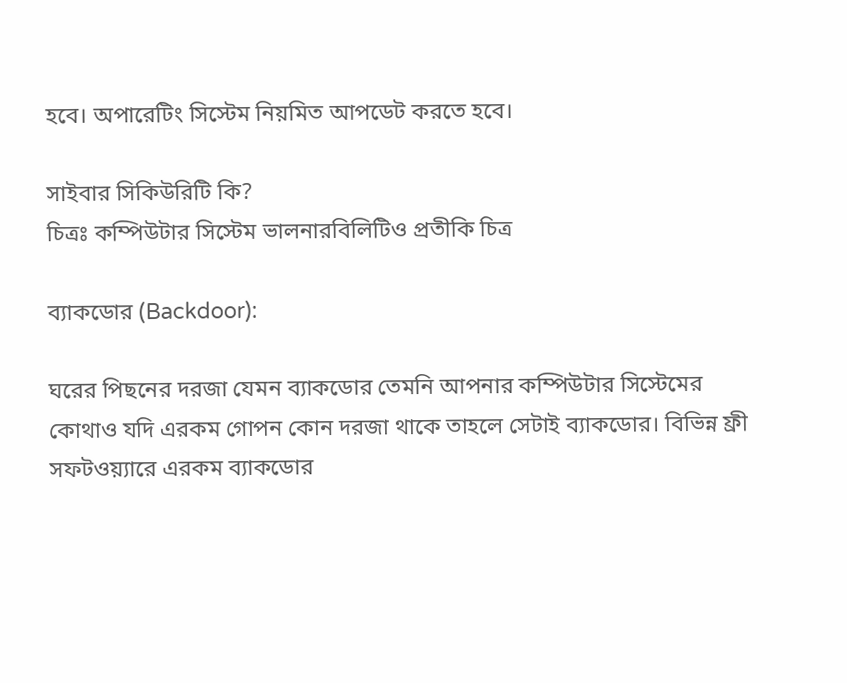হবে। অপারেটিং সিস্টেম নিয়মিত আপডেট করতে হবে।

সাইবার সিকিউরিটি কি?
চিত্রঃ কম্পিউটার সিস্টেম ভালনারবিলিটিও প্রতীকি চিত্র

ব্যাকডোর (Backdoor):

ঘরের পিছনের দরজা যেমন ব্যাকডোর তেমনি আপনার কম্পিউটার সিস্টেমের কোথাও যদি এরকম গোপন কোন দরজা থাকে তাহলে সেটাই ব্যাকডোর। বিভিন্ন ফ্রী সফটওয়্যারে এরকম ব্যাকডোর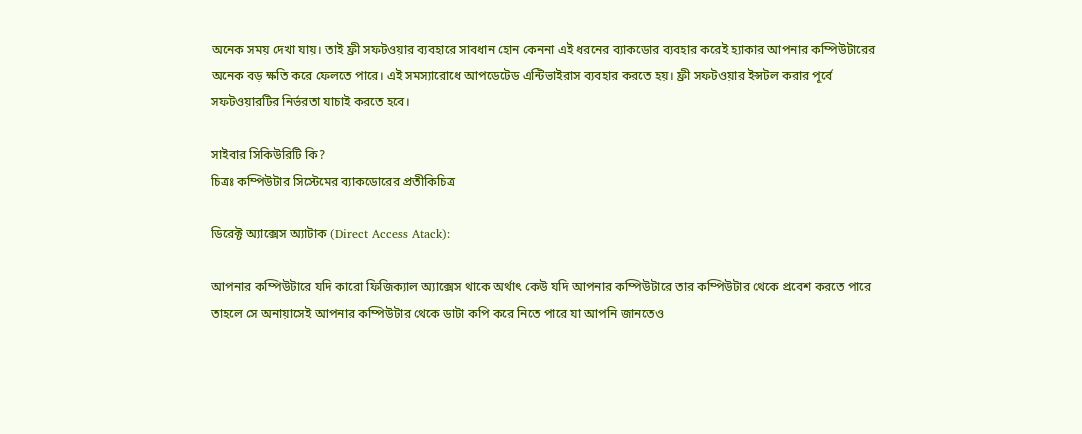অনেক সময় দেখা যায়। তাই ফ্রী সফটওয়ার ব্যবহারে সাবধান হোন কেননা এই ধরনের ব্যাকডোর ব্যবহার করেই হ্যাকার আপনার কম্পিউটারের অনেক বড় ক্ষতি করে ফেলতে পারে। এই সমস্যারোধে আপডেটেড এন্টিভাইরাস ব্যবহার করতে হয়। ফ্রী সফটওয়ার ইন্সটল করার পূর্বে সফটওয়ারটির নির্ভরতা যাচাই করতে হবে।

সাইবার সিকিউরিটি কি?
চিত্রঃ কম্পিউটার সিস্টেমের ব্যাকডোরের প্রতীকিচিত্র

ডিরেক্ট অ্যাক্সেস অ্যাটাক (Direct Access Atack):

আপনার কম্পিউটারে যদি কারো ফিজিক্যাল অ্যাক্সেস থাকে অর্থাৎ কেউ যদি আপনার কম্পিউটারে তার কম্পিউটার থেকে প্রবেশ করতে পারে তাহলে সে অনায়াসেই আপনার কম্পিউটার থেকে ডাটা কপি করে নিতে পারে যা আপনি জানতেও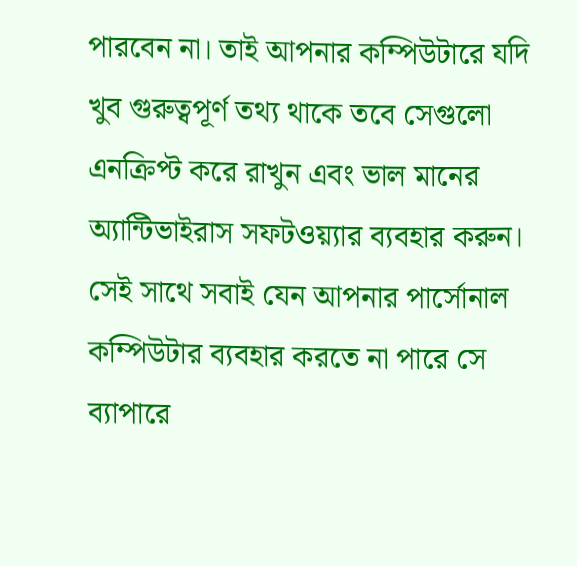পারবেন না। তাই আপনার কম্পিউটারে যদি খুব গুরুত্বপূর্ণ তথ্য থাকে তবে সেগুলো এনক্রিপ্ট করে রাখুন এবং ভাল মানের অ্যান্টিভাইরাস সফটওয়্যার ব্যবহার করুন। সেই সাথে সবাই যেন আপনার পার্সোনাল কম্পিউটার ব্যবহার করতে না পারে সে ব্যাপারে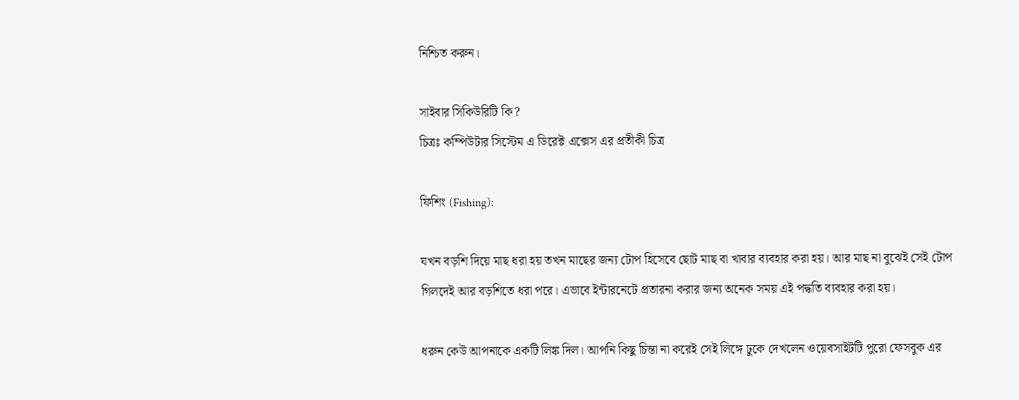নিশ্চিত করুন।

সাইবার সিকিউরিটি কি?
চিত্রঃ কম্পিউটার সিস্টেম এ ডিরেক্ট এক্সেস এর প্রতীকী চিত্র

ফিশিং (Fishing):

যখন বড়শি দিয়ে মাছ ধরা হয় তখন মাছের জন্য টোপ হিসেবে ছোট মাছ বা খাবার ব্যবহার করা হয়। আর মাছ না বুঝেই সেই টোপ গিলদেই আর বড়শিতে ধরা পরে। এভাবে ইন্টারনেটে প্রতারনা করার জন্য অনেক সময় এই পদ্ধতি ব্যবহার করা হয়।

ধরুন কেউ আপনাকে একটি লিঙ্ক দিল। আপনি কিছু চিন্তা না করেই সেই লিঙ্গে ঢুকে দেখলেন ওয়েবসাইটটি পুরো ফেসবুক এর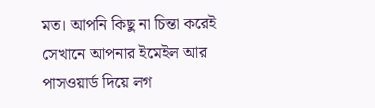মত। আপনি কিছু না চিন্তা করেই সেখানে আপনার ইমেইল আর পাসওয়ার্ড দিয়ে লগ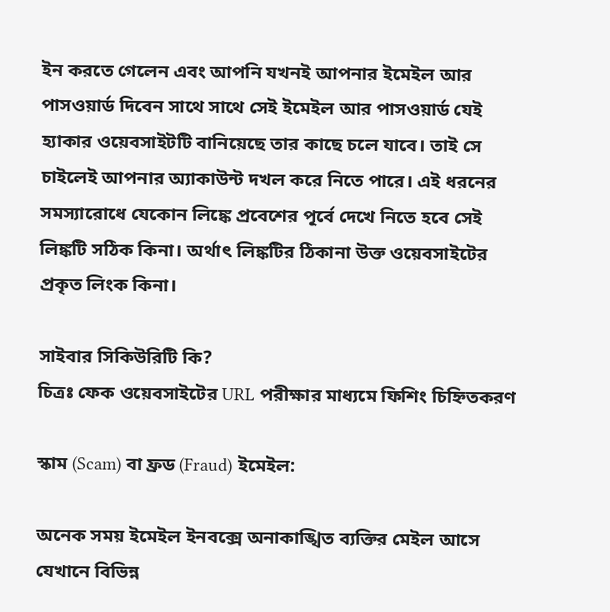ইন করতে গেলেন এবং আপনি যখনই আপনার ইমেইল আর পাসওয়ার্ড দিবেন সাথে সাথে সেই ইমেইল আর পাসওয়ার্ড যেই হ্যাকার ওয়েবসাইটটি বানিয়েছে তার কাছে চলে যাবে। তাই সে চাইলেই আপনার অ্যাকাউন্ট দখল করে নিতে পারে। এই ধরনের সমস্যারোধে যেকোন লিঙ্কে প্রবেশের পূর্বে দেখে নিতে হবে সেই লিঙ্কটি সঠিক কিনা। অর্থাৎ লিঙ্কটির ঠিকানা উক্ত ওয়েবসাইটের প্রকৃত লিংক কিনা।

সাইবার সিকিউরিটি কি?
চিত্রঃ ফেক ওয়েবসাইটের URL পরীক্ষার মাধ্যমে ফিশিং চিহ্নিতকরণ

স্কাম (Scam) বা ফ্রড (Fraud) ইমেইল:

অনেক সময় ইমেইল ইনবক্সে অনাকাঙ্খিত ব্যক্তির মেইল আসে যেখানে বিভিন্ন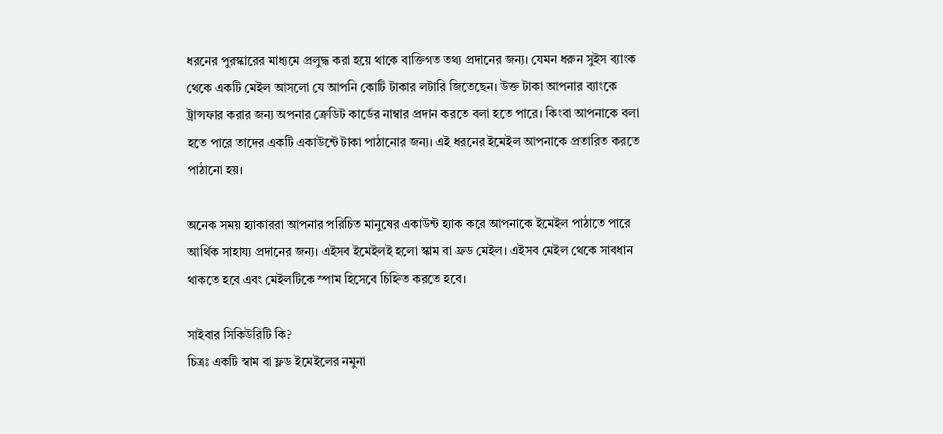ধরনের পুরস্কারের মাধ্যমে প্রলুদ্ধ করা হয়ে থাকে বাক্তিগত তথ্য প্রদানের জন্য। যেমন ধরুন সুইস ব্যাংক থেকে একটি মেইল আসলো যে আপনি কোটি টাকার লটারি জিতেছেন। উক্ত টাকা আপনার ব্যাংকে ট্রান্সফার করার জন্য অপনার ক্রেডিট কার্ডের নাম্বার প্রদান করতে বলা হতে পারে। কিংবা আপনাকে বলা হতে পারে তাদের একটি একাউন্টে টাকা পাঠানোর জন্য। এই ধরনের ইমেইল আপনাকে প্রতারিত করতে পাঠানো হয়।

অনেক সময় হ্যাকাররা আপনার পরিচিত মানুষের একাউন্ট হ্যাক করে আপনাকে ইমেইল পাঠাতে পারে আর্থিক সাহায্য প্রদানের জন্য। এইসব ইমেইলই হলো স্কাম বা ফ্রড মেইল। এইসব মেইল থেকে সাবধান থাকতে হবে এবং মেইলটিকে স্পাম হিসেবে চিহ্নিত করতে হবে।

সাইবার সিকিউরিটি কি?
চিত্রঃ একটি স্বাম বা ফ্লড ইমেইলের নমুনা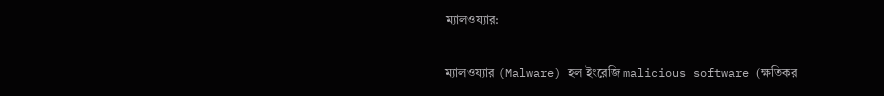ম্যালওয্যার:

ম্যালওয্যার (Malware) হল ইংরেজি malicious software (ক্ষতিকর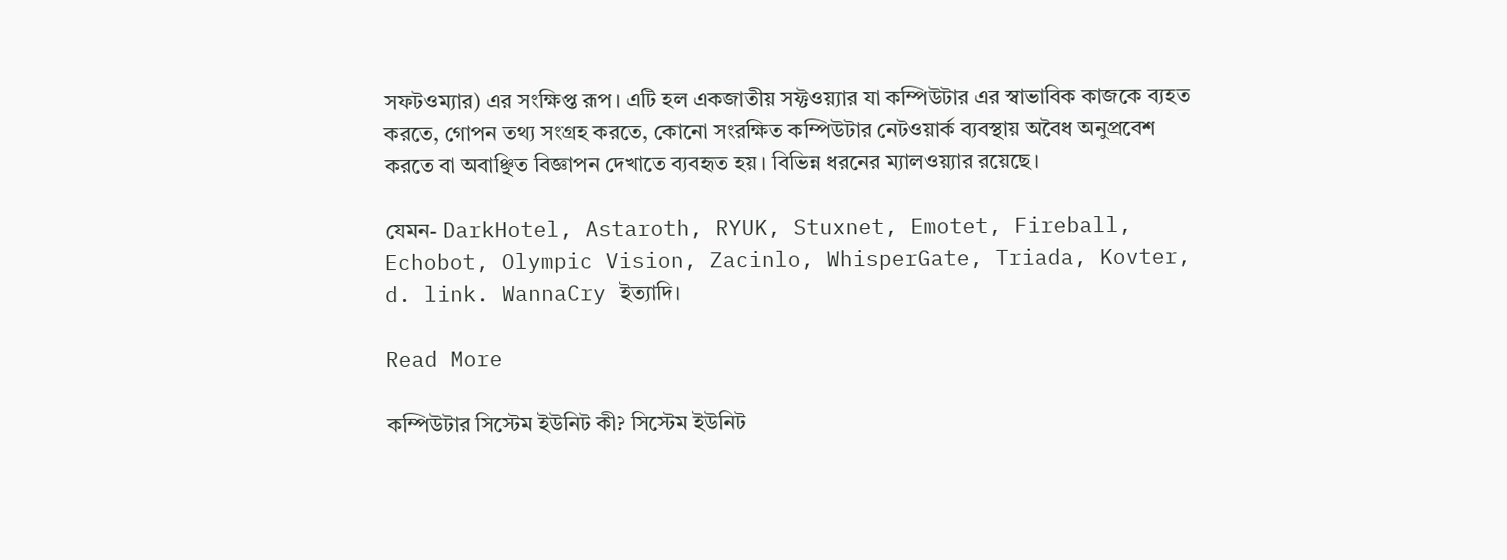সফটওম্যার) এর সংক্ষিপ্ত রূপ। এটি হল একজাতীয় সফ্টওয়্যার যা কম্পিউটার এর স্বাভাবিক কাজকে ব্যহত করতে, গোপন তথ্য সংগ্রহ করতে, কোনো সংরক্ষিত কম্পিউটার নেটওয়ার্ক ব্যবস্থায় অবৈধ অনুপ্রবেশ করতে বা অবাঞ্ছিত বিজ্ঞাপন দেখাতে ব্যবহৃত হয়। বিভিন্ন ধরনের ম্যালওয়্যার রয়েছে।

যেমন- DarkHotel, Astaroth, RYUK, Stuxnet, Emotet, Fireball, Echobot, Olympic Vision, Zacinlo, WhisperGate, Triada, Kovter, d. link. WannaCry ইত্যাদি।

Read More

কম্পিউটার সিস্টেম ইউনিট কী? সিস্টেম ইউনিট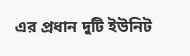এর প্রধান দুটি ইউনিট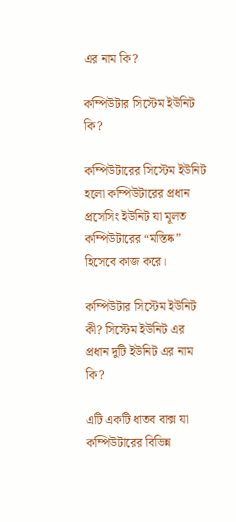এর নাম কি?

কম্পিউটার সিস্টেম ইউনিট কি?

কম্পিউটারের সিস্টেম ইউনিট হলো কম্পিউটারের প্রধান প্রসেসিং ইউনিট যা মূলত কম্পিউটারের “মস্তিষ্ক” হিসেবে কাজ করে।

কম্পিউটার সিস্টেম ইউনিট কী? সিস্টেম ইউনিট এর প্রধান দুটি ইউনিট এর নাম কি?

এটি একটি ধাতব বাক্স যা কম্পিউটারের বিভিন্ন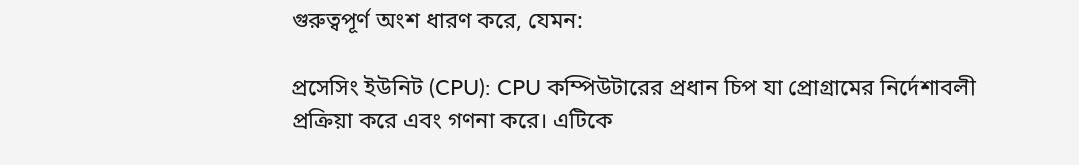গুরুত্বপূর্ণ অংশ ধারণ করে, যেমন:

প্রসেসিং ইউনিট (CPU): CPU কম্পিউটারের প্রধান চিপ যা প্রোগ্রামের নির্দেশাবলী প্রক্রিয়া করে এবং গণনা করে। এটিকে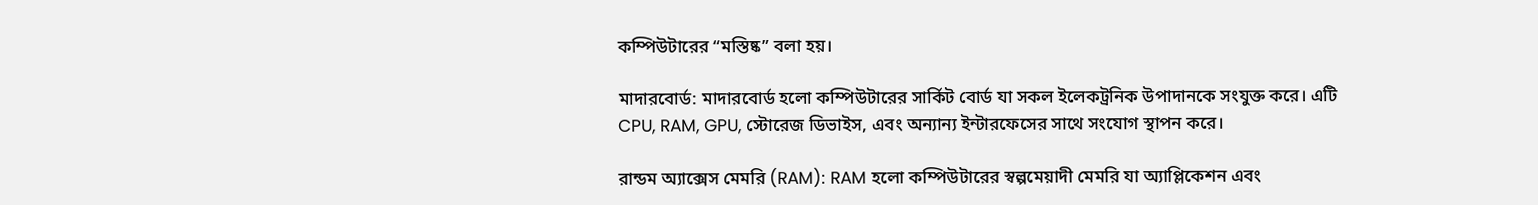কম্পিউটারের “মস্তিষ্ক” বলা হয়।

মাদারবোর্ড: মাদারবোর্ড হলো কম্পিউটারের সার্কিট বোর্ড যা সকল ইলেকট্রনিক উপাদানকে সংযুক্ত করে। এটি CPU, RAM, GPU, স্টোরেজ ডিভাইস, এবং অন্যান্য ইন্টারফেসের সাথে সংযোগ স্থাপন করে।

রান্ডম অ্যাক্সেস মেমরি (RAM): RAM হলো কম্পিউটারের স্বল্পমেয়াদী মেমরি যা অ্যাপ্লিকেশন এবং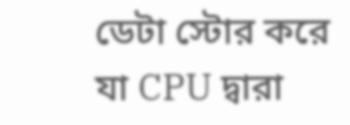ডেটা স্টোর করে যা CPU দ্বারা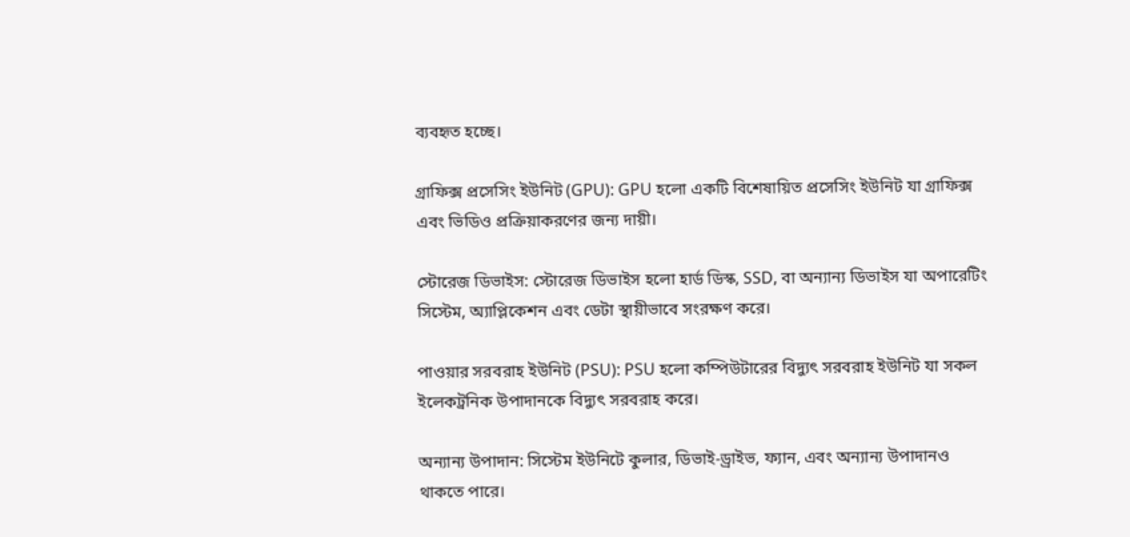ব্যবহৃত হচ্ছে।

গ্রাফিক্স প্রসেসিং ইউনিট (GPU): GPU হলো একটি বিশেষায়িত প্রসেসিং ইউনিট যা গ্রাফিক্স এবং ভিডিও প্রক্রিয়াকরণের জন্য দায়ী।

স্টোরেজ ডিভাইস: স্টোরেজ ডিভাইস হলো হার্ড ডিস্ক, SSD, বা অন্যান্য ডিভাইস যা অপারেটিং সিস্টেম, অ্যাপ্লিকেশন এবং ডেটা স্থায়ীভাবে সংরক্ষণ করে।

পাওয়ার সরবরাহ ইউনিট (PSU): PSU হলো কম্পিউটারের বিদ্যুৎ সরবরাহ ইউনিট যা সকল ইলেকট্রনিক উপাদানকে বিদ্যুৎ সরবরাহ করে।

অন্যান্য উপাদান: সিস্টেম ইউনিটে কুলার, ডিভাই-ড্রাইভ, ফ্যান, এবং অন্যান্য উপাদানও থাকতে পারে।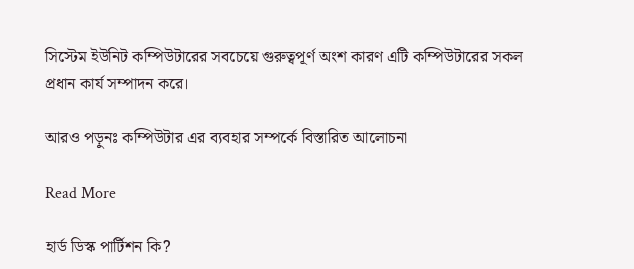সিস্টেম ইউনিট কম্পিউটারের সবচেয়ে গুরুত্বপূর্ণ অংশ কারণ এটি কম্পিউটারের সকল প্রধান কার্য সম্পাদন করে।

আরও পড়ুনঃ কম্পিউটার এর ব্যবহার সম্পর্কে বিস্তারিত আলোচনা

Read More

হার্ড ডিস্ক পার্টিশন কি?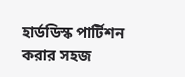হার্ডডিস্ক পার্টিশন করার সহজ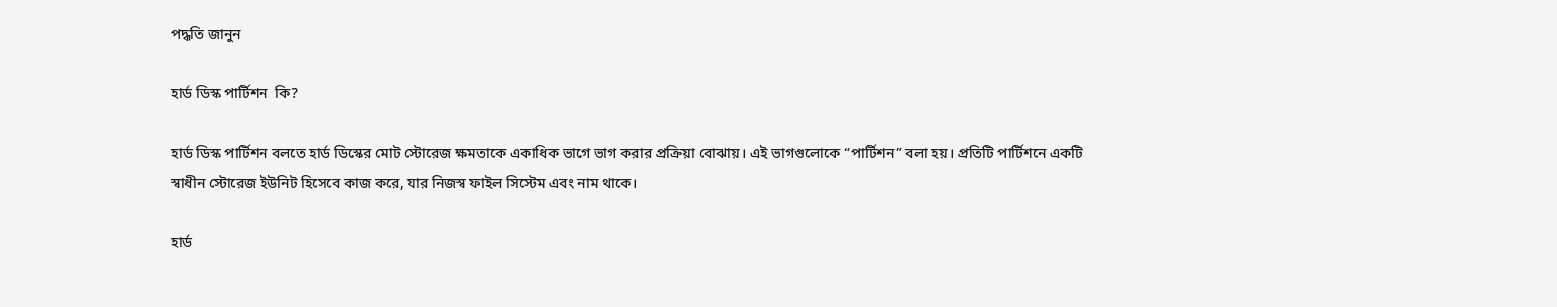পদ্ধতি জানুন

হার্ড ডিস্ক পার্টিশন  কি?

হার্ড ডিস্ক পার্টিশন বলতে হার্ড ডিস্কের মোট স্টোরেজ ক্ষমতাকে একাধিক ভাগে ভাগ করার প্রক্রিয়া বোঝায়। এই ভাগগুলোকে “পার্টিশন” বলা হয়। প্রতিটি পার্টিশনে একটি স্বাধীন স্টোরেজ ইউনিট হিসেবে কাজ করে, যার নিজস্ব ফাইল সিস্টেম এবং নাম থাকে।

হার্ড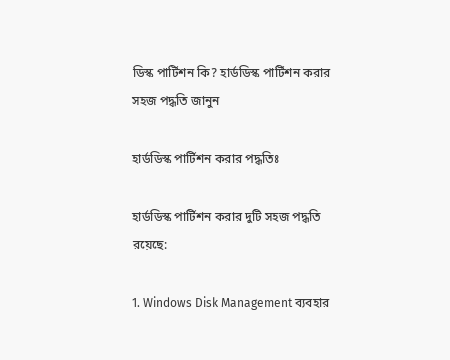ডিস্ক পার্টিশন কি? হার্ডডিস্ক পার্টিশন করার সহজ পদ্ধতি জানুন

হার্ডডিস্ক পার্টিশন করার পদ্ধতিঃ

হার্ডডিস্ক পার্টিশন করার দুটি সহজ পদ্ধতি রয়েছে:

1. Windows Disk Management ব্যবহার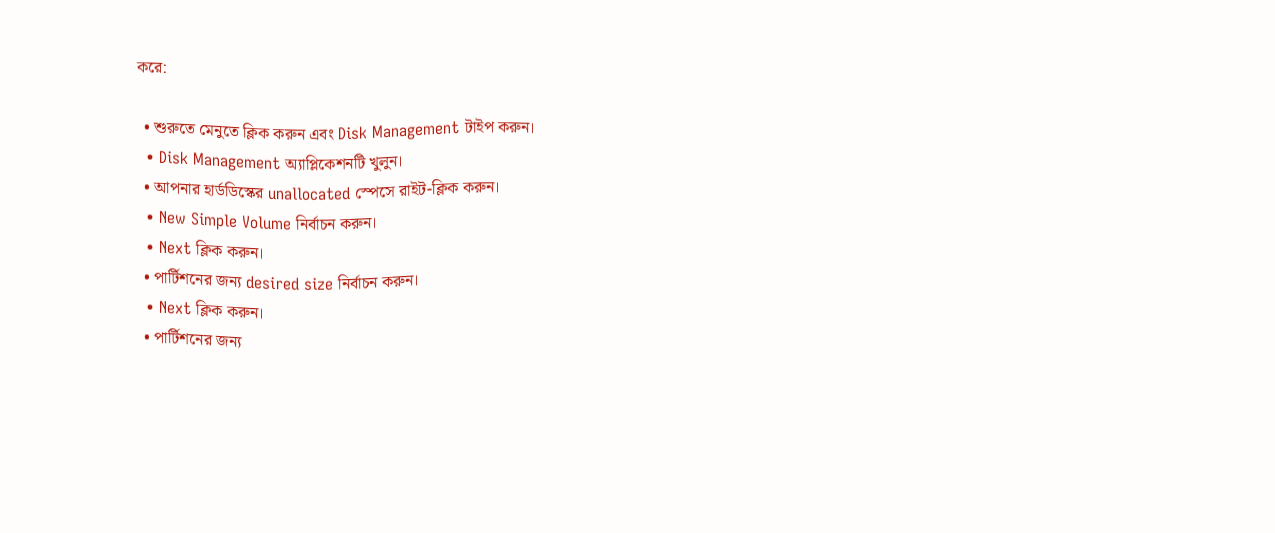করে:

  • শুরুতে মেনুতে ক্লিক করুন এবং Disk Management টাইপ করুন।
  • Disk Management অ্যাপ্লিকেশনটি খুলুন।
  • আপনার হার্ডডিস্কের unallocated স্পেসে রাইট-ক্লিক করুন।
  • New Simple Volume নির্বাচন করুন।
  • Next ক্লিক করুন।
  • পার্টিশনের জন্য desired size নির্বাচন করুন।
  • Next ক্লিক করুন।
  • পার্টিশনের জন্য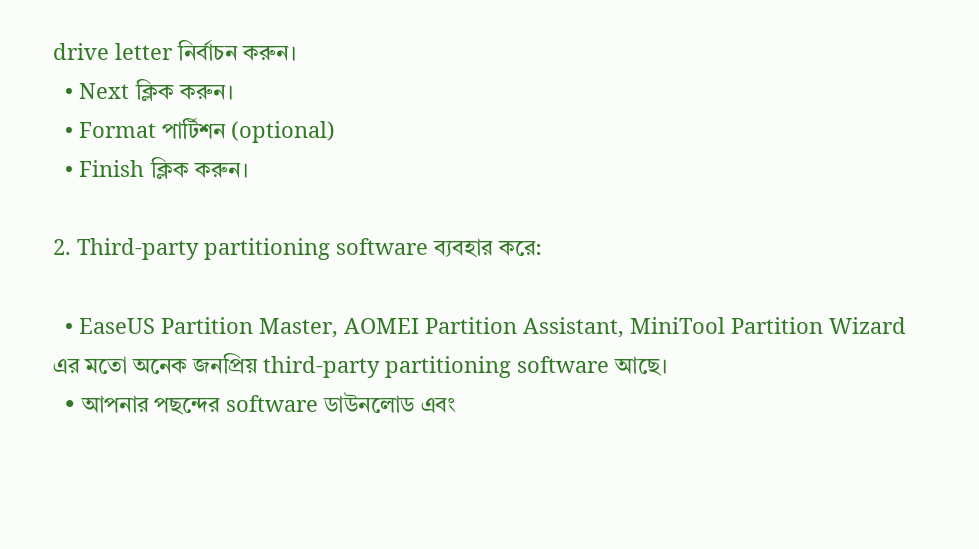drive letter নির্বাচন করুন।
  • Next ক্লিক করুন।
  • Format পার্টিশন (optional)
  • Finish ক্লিক করুন।

2. Third-party partitioning software ব্যবহার করে:

  • EaseUS Partition Master, AOMEI Partition Assistant, MiniTool Partition Wizard এর মতো অনেক জনপ্রিয় third-party partitioning software আছে।
  • আপনার পছন্দের software ডাউনলোড এবং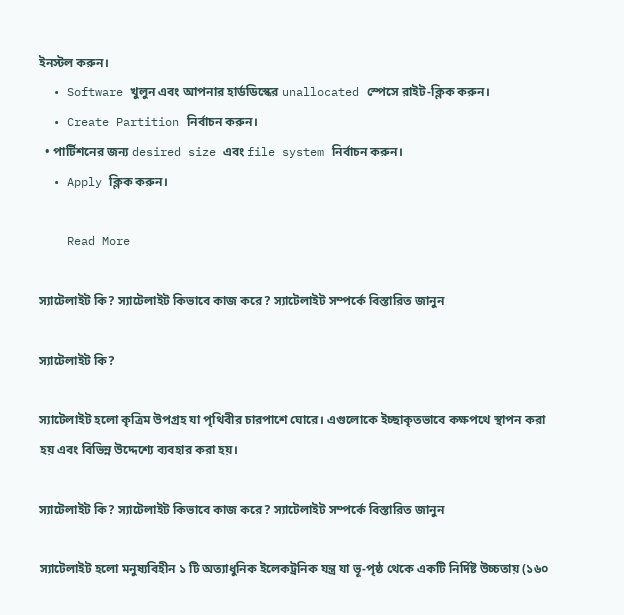ইনস্টল করুন।
  • Software খুলুন এবং আপনার হার্ডডিস্কের unallocated স্পেসে রাইট-ক্লিক করুন।
  • Create Partition নির্বাচন করুন।
  • পার্টিশনের জন্য desired size এবং file system নির্বাচন করুন।
  • Apply ক্লিক করুন।

    Read More

স্যাটেলাইট কি? স্যাটেলাইট কিভাবে কাজ করে? স্যাটেলাইট সম্পর্কে বিস্তারিত জানুন

স্যাটেলাইট কি?

স্যাটেলাইট হলো কৃত্রিম উপগ্রহ যা পৃথিবীর চারপাশে ঘোরে। এগুলোকে ইচ্ছাকৃতভাবে কক্ষপথে স্থাপন করা হয় এবং বিভিন্ন উদ্দেশ্যে ব্যবহার করা হয়।

স্যাটেলাইট কি? স্যাটেলাইট কিভাবে কাজ করে? স্যাটেলাইট সম্পর্কে বিস্তারিত জানুন

স্যাটেলাইট হলো মনুষ্যবিহীন ১ টি অত্যাধুনিক ইলেকট্রনিক যন্ত্র যা ভূ-পৃষ্ঠ থেকে একটি নির্দিষ্ট উচ্চতায় (১৬০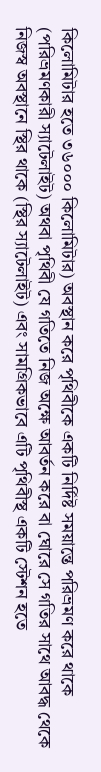কিলোমিটার হতে ৩৬০০০ কিলোমিটার) অবস্থান করে পৃথিবীকে একটি নির্দিষ্ট সময়ান্তে পরিভ্রমণ করে থাকে (পরিভ্রমণকারী স্যাটেলাইট) অথবা পৃথিবী যে গতিতে নিজ অক্ষে আবর্তন করে বা ঘোরে সে গতির সাথে আবদ্ধ থেকে নিজস্ব অবস্থানে স্থির থাকে (স্থির স্যাটেলাইট) এবং সামগ্রিকভাবে এটি পৃথিবীস্থ একটি স্টেশন হতে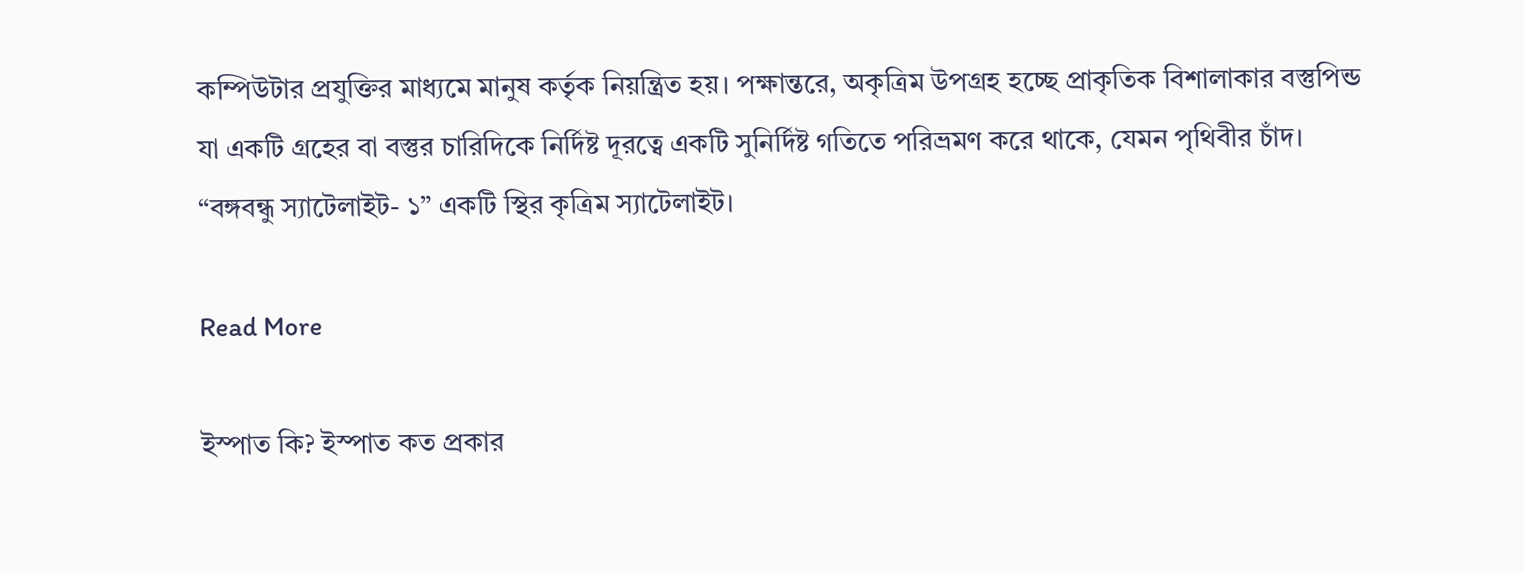কম্পিউটার প্রযুক্তির মাধ্যমে মানুষ কর্তৃক নিয়ন্ত্রিত হয়। পক্ষান্তরে, অকৃত্রিম উপগ্রহ হচ্ছে প্রাকৃতিক বিশালাকার বস্তুপিন্ড যা একটি গ্রহের বা বস্তুর চারিদিকে নির্দিষ্ট দূরত্বে একটি সুনির্দিষ্ট গতিতে পরিভ্রমণ করে থাকে, যেমন পৃথিবীর চাঁদ। “বঙ্গবন্ধু স্যাটেলাইট- ১” একটি স্থির কৃত্রিম স্যাটেলাইট।

Read More

ইস্পাত কি? ইস্পাত কত প্রকার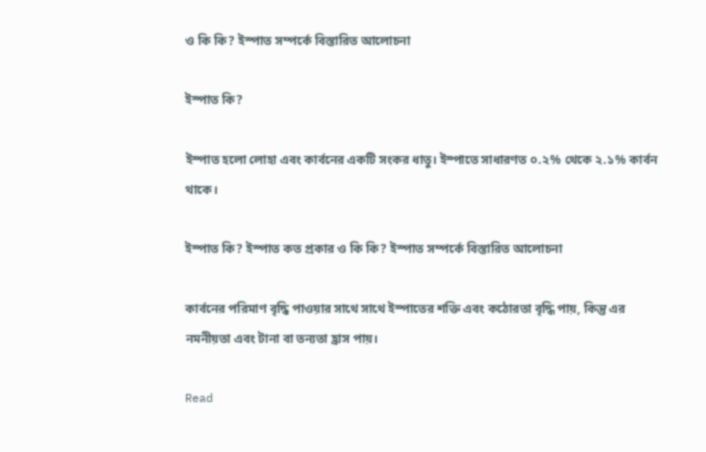ও কি কি? ইস্পাত সম্পর্কে বিস্তারিত আলোচনা

ইস্পাত কি?

ইস্পাত হলো লোহা এবং কার্বনের একটি সংকর ধাতু। ইস্পাতে সাধারণত ০.২% থেকে ২.১% কার্বন থাকে।

ইস্পাত কি? ইস্পাত কত প্রকার ও কি কি? ইস্পাত সম্পর্কে বিস্তারিত আলোচনা

কার্বনের পরিমাণ বৃদ্ধি পাওয়ার সাথে সাথে ইস্পাতের শক্তি এবং কঠোরতা বৃদ্ধি পায়, কিন্তু এর নমনীয়তা এবং টানা বা তন্যতা হ্রাস পায়।

Read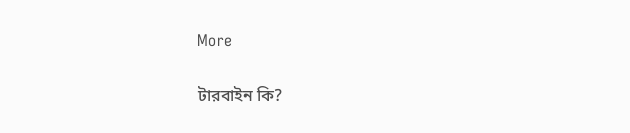More

টারবাইন কি?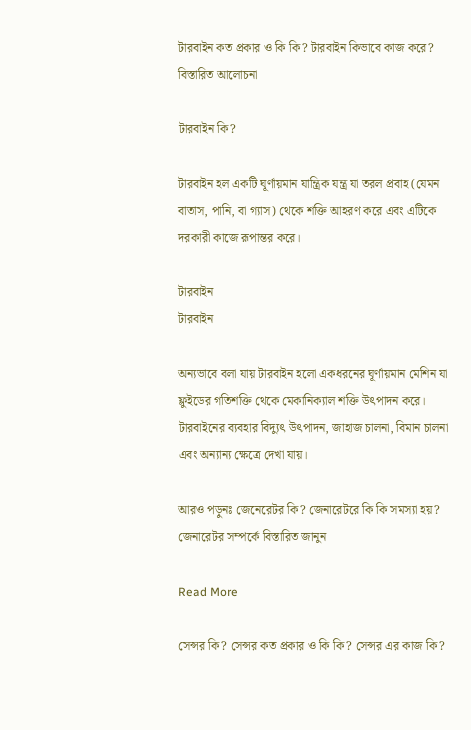টারবাইন কত প্রকার ও কি কি? টারবাইন কিভাবে কাজ করে? বিস্তারিত আলোচনা

টারবাইন কি?

টারবাইন হল একটি ঘূর্ণায়মান যান্ত্রিক যন্ত্র যা তরল প্রবাহ (যেমন বাতাস, পানি, বা গ্যাস) থেকে শক্তি আহরণ করে এবং এটিকে দরকারী কাজে রূপান্তর করে।

টারবাইন
টারবাইন

অন্যভাবে বলা যায় টারবাইন হলো একধরনের ঘূর্ণায়মান মেশিন যা ফ্লুইডের গতিশক্তি থেকে মেকানিক্যাল শক্তি উৎপাদন করে। টারবাইনের ব্যবহার বিদ্যুৎ উৎপাদন, জাহাজ চালনা, বিমান চালনা এবং অন্যান্য ক্ষেত্রে দেখা যায়।

আরও পড়ুনঃ জেনেরেটর কি? জেনারেটরে কি কি সমস্যা হয়? জেনারেটর সম্পর্কে বিস্তারিত জানুন

Read More

সেন্সর কি? সেন্সর কত প্রকার ও কি কি? সেন্সর এর কাজ কি?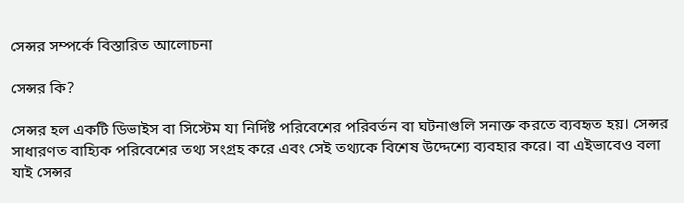সেন্সর সম্পর্কে বিস্তারিত আলোচনা

সেন্সর কি?

সেন্সর হল একটি ডিভাইস বা সিস্টেম যা নির্দিষ্ট পরিবেশের পরিবর্তন বা ঘটনাগুলি সনাক্ত করতে ব্যবহৃত হয়। সেন্সর সাধারণত বাহ্যিক পরিবেশের তথ্য সংগ্রহ করে এবং সেই তথ্যকে বিশেষ উদ্দেশ্যে ব্যবহার করে। বা এইভাবেও বলা যাই সেন্সর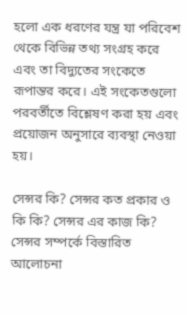হলো এক ধরণের যন্ত্র যা পরিবেশ থেকে বিভিন্ন তথ্য সংগ্রহ করে এবং তা বিদ্যুতের সংকেতে রূপান্তর করে। এই সংকেতগুলো পরবর্তীতে বিশ্লেষণ করা হয় এবং প্রয়োজন অনুসারে ব্যবস্থা নেওয়া হয়।

সেন্সর কি? সেন্সর কত প্রকার ও কি কি? সেন্সর এর কাজ কি? সেন্সর সম্পর্কে বিস্তারিত আলোচনা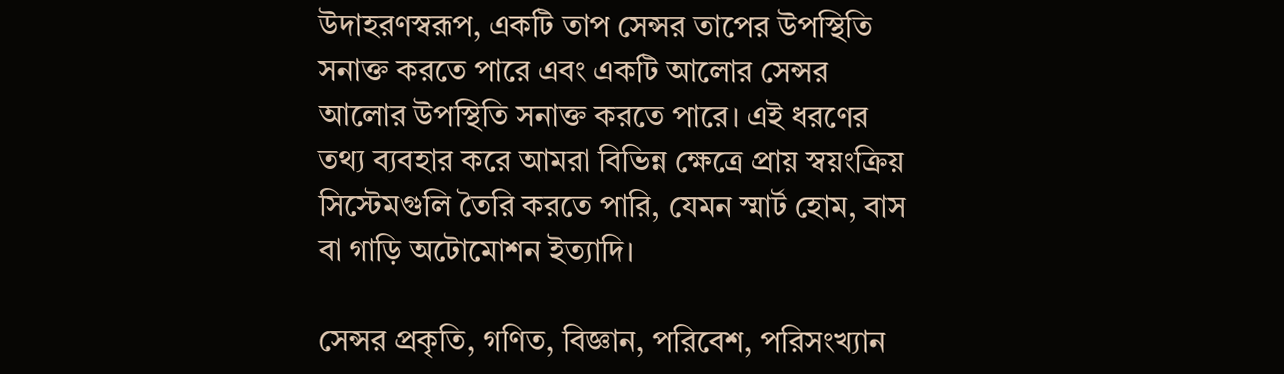উদাহরণস্বরূপ, একটি তাপ সেন্সর তাপের উপস্থিতি সনাক্ত করতে পারে এবং একটি আলোর সেন্সর আলোর উপস্থিতি সনাক্ত করতে পারে। এই ধরণের তথ্য ব্যবহার করে আমরা বিভিন্ন ক্ষেত্রে প্রায় স্বয়ংক্রিয় সিস্টেমগুলি তৈরি করতে পারি, যেমন স্মার্ট হোম, বাস বা গাড়ি অটোমোশন ইত্যাদি।

সেন্সর প্রকৃতি, গণিত, বিজ্ঞান, পরিবেশ, পরিসংখ্যান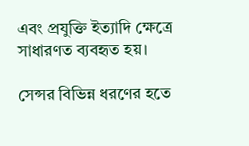এবং প্রযুক্তি ইত্যাদি ক্ষেত্রে সাধারণত ব্যবহৃত হয়।

সেন্সর বিভিন্ন ধরণের হতে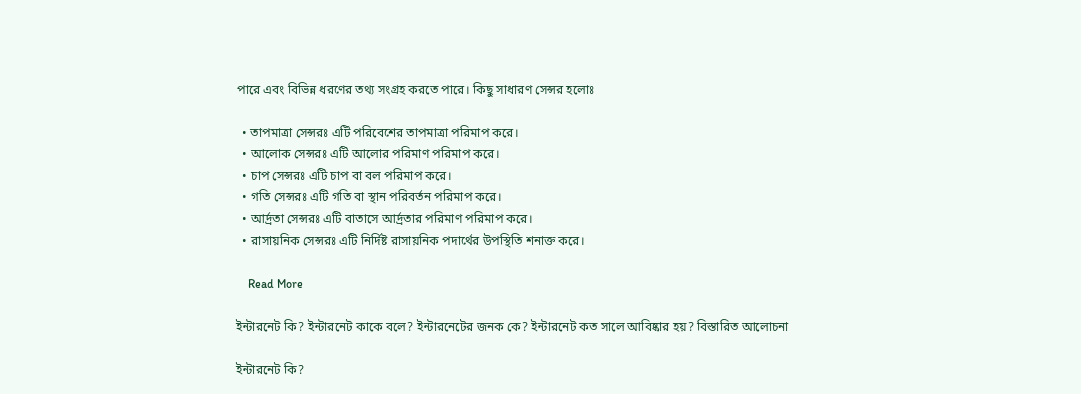পারে এবং বিভিন্ন ধরণের তথ্য সংগ্রহ করতে পারে। কিছু সাধারণ সেন্সর হলোঃ

  • তাপমাত্রা সেন্সরঃ এটি পরিবেশের তাপমাত্রা পরিমাপ করে।
  • আলোক সেন্সরঃ এটি আলোর পরিমাণ পরিমাপ করে।
  • চাপ সেন্সরঃ এটি চাপ বা বল পরিমাপ করে।
  • গতি সেন্সরঃ এটি গতি বা স্থান পরিবর্তন পরিমাপ করে।
  • আর্দ্রতা সেন্সরঃ এটি বাতাসে আর্দ্রতার পরিমাণ পরিমাপ করে।
  • রাসায়নিক সেন্সরঃ এটি নির্দিষ্ট রাসায়নিক পদার্থের উপস্থিতি শনাক্ত করে।

    Read More

ইন্টারনেট কি? ইন্টারনেট কাকে বলে? ইন্টারনেটের জনক কে? ইন্টারনেট কত সালে আবিষ্কার হয়? বিস্তারিত আলোচনা

ইন্টারনেট কি?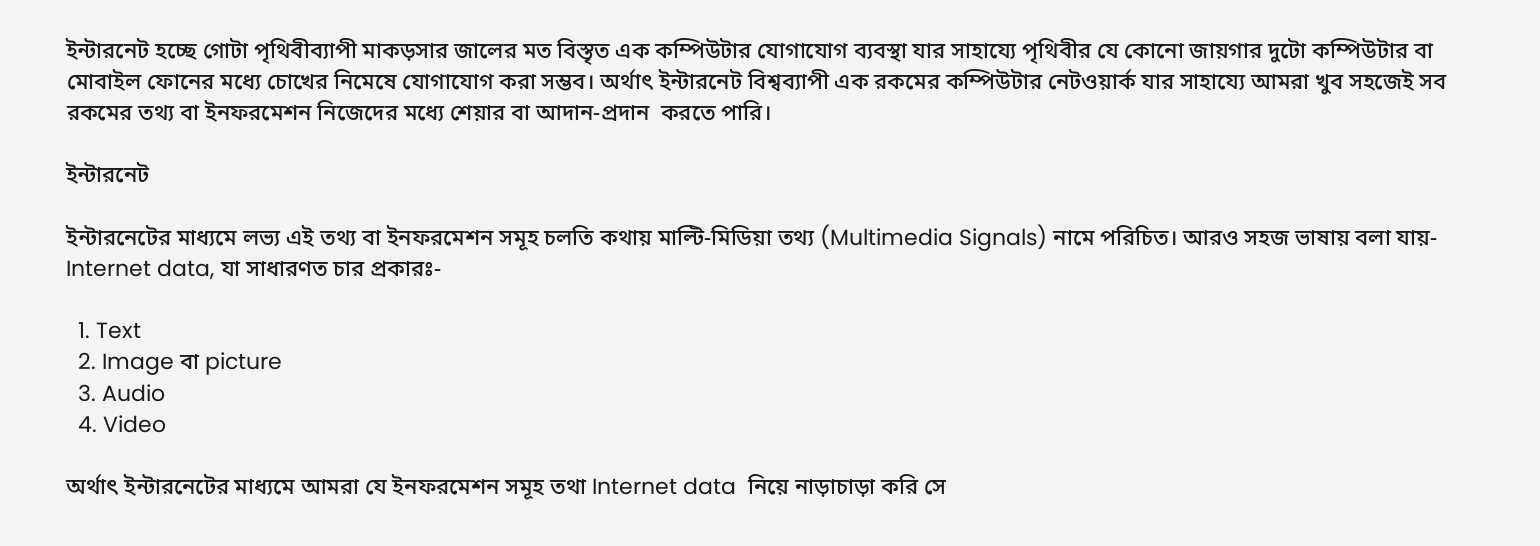ইন্টারনেট হচ্ছে গোটা পৃথিবীব্যাপী মাকড়সার জালের মত বিস্তৃত এক কম্পিউটার যোগাযোগ ব্যবস্থা যার সাহায্যে পৃথিবীর যে কোনো জায়গার দুটো কম্পিউটার বা মোবাইল ফোনের মধ্যে চোখের নিমেষে যোগাযোগ করা সম্ভব। অর্থাৎ ইন্টারনেট বিশ্বব্যাপী এক রকমের কম্পিউটার নেটওয়ার্ক যার সাহায্যে আমরা খুব সহজেই সব রকমের তথ্য বা ইনফরমেশন নিজেদের মধ্যে শেয়ার বা আদান-প্রদান  করতে পারি।

ইন্টারনেট

ইন্টারনেটের মাধ্যমে লভ্য এই তথ্য বা ইনফরমেশন সমূহ চলতি কথায় মাল্টি-মিডিয়া তথ্য (Multimedia Signals) নামে পরিচিত। আরও সহজ ভাষায় বলা যায়- Internet data, যা সাধারণত চার প্রকারঃ-

  1. Text
  2. Image বা picture
  3. Audio
  4. Video

অর্থাৎ ইন্টারনেটের মাধ্যমে আমরা যে ইনফরমেশন সমূহ তথা Internet data  নিয়ে নাড়াচাড়া করি সে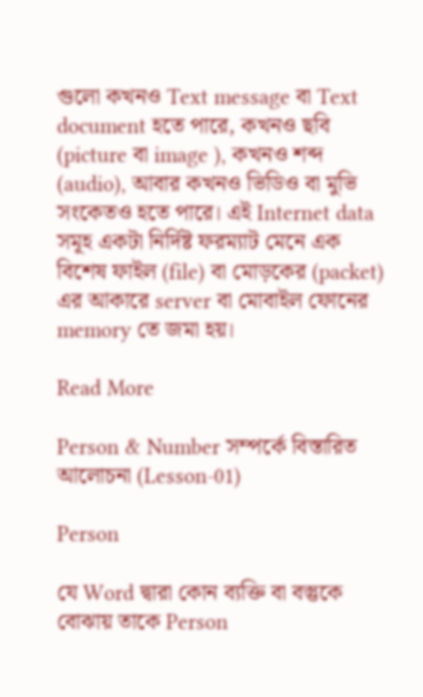গুলো কখনও Text message বা Text document হতে পারে, কখনও ছবি (picture বা image ), কখনও শব্দ (audio), আবার কখনও ভিডিও বা মুভি সংকেতও হতে পারে। এই Internet data সমূহ একটা নির্দিষ্ট ফরম্যাট মেনে এক বিশেষ ফাইল (file) বা মোড়কের (packet) এর আকারে server বা মোবাইল ফোনের memory তে জমা হয়।

Read More

Person & Number সম্পর্কে বিস্তারিত আলোচনা (Lesson-01)

Person

যে Word দ্বারা কোন ব্যক্তি বা বস্তুকে বোঝায় তাকে Person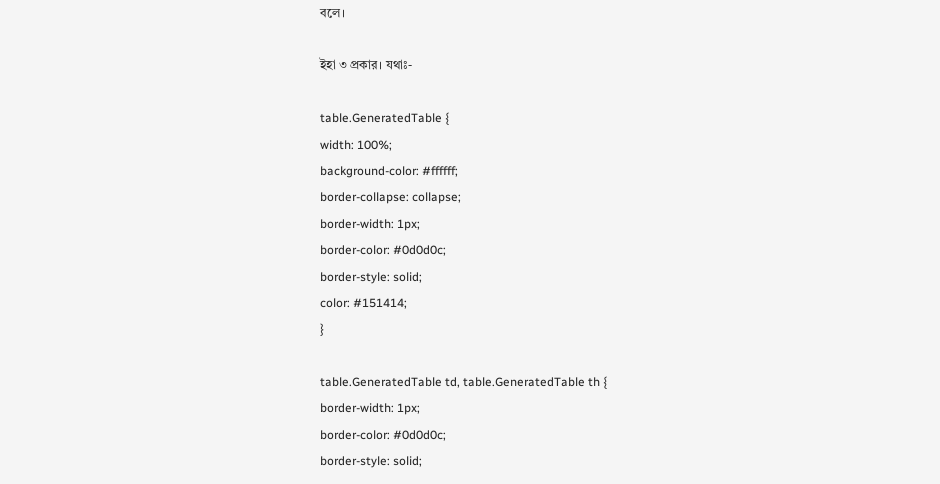বলে।

ইহা ৩ প্রকার। যথাঃ-

table.GeneratedTable {
width: 100%;
background-color: #ffffff;
border-collapse: collapse;
border-width: 1px;
border-color: #0d0d0c;
border-style: solid;
color: #151414;
}

table.GeneratedTable td, table.GeneratedTable th {
border-width: 1px;
border-color: #0d0d0c;
border-style: solid;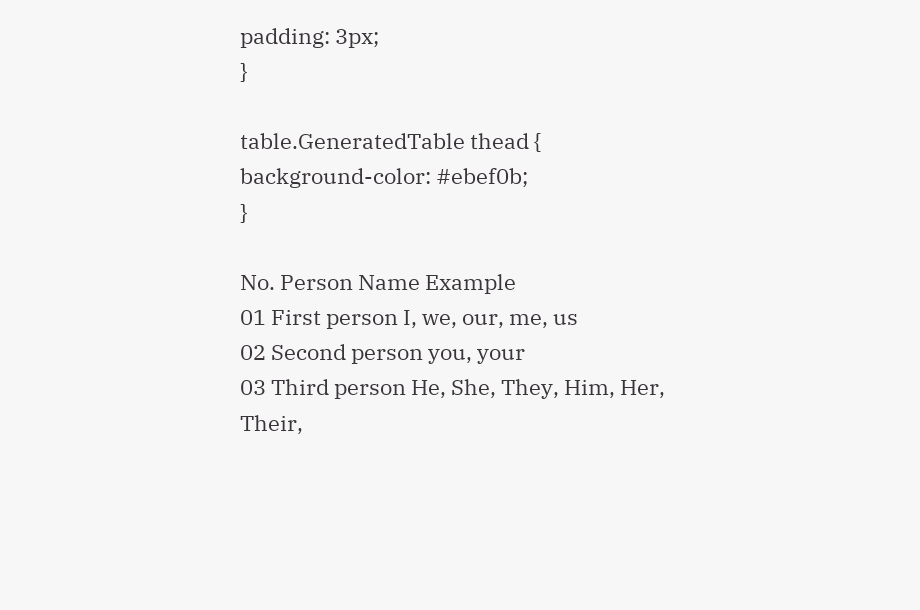padding: 3px;
}

table.GeneratedTable thead {
background-color: #ebef0b;
}

No. Person Name Example
01 First person I, we, our, me, us
02 Second person you, your
03 Third person He, She, They, Him, Her, Their,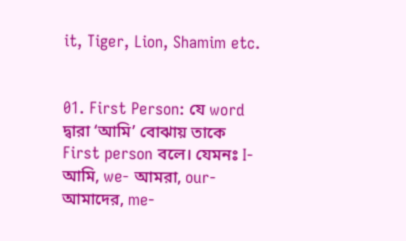it, Tiger, Lion, Shamim etc.


01. First Person: যে word দ্বারা ‘আমি’ বোঝায় তাকে First person বলে। যেমনঃ I- আমি, we- আমরা, our-আমাদের, me-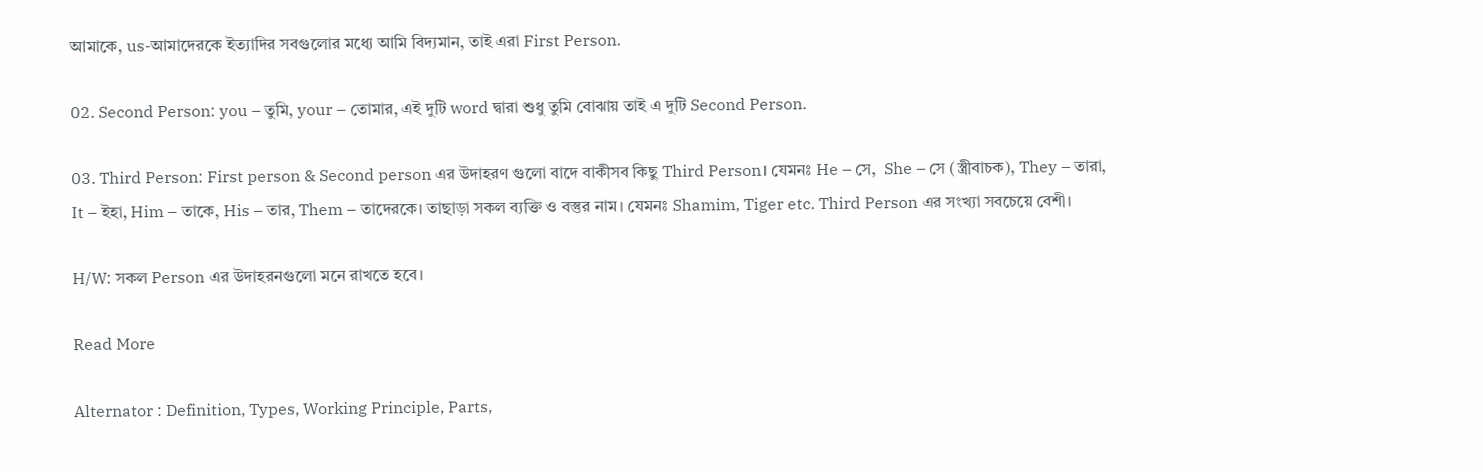আমাকে, us-আমাদেরকে ইত্যাদির সবগুলোর মধ্যে আমি বিদ্যমান, তাই এরা First Person.

02. Second Person: you – তুমি, your – তোমার, এই দুটি word দ্বারা শুধু তুমি বোঝায় তাই এ দুটি Second Person.

03. Third Person: First person & Second person এর উদাহরণ গুলো বাদে বাকীসব কিছু Third Person। যেমনঃ He – সে,  She – সে (স্ত্রীবাচক), They – তারা, It – ইহা, Him – তাকে, His – তার, Them – তাদেরকে। তাছাড়া সকল ব্যক্তি ও বস্তুর নাম। যেমনঃ Shamim, Tiger etc. Third Person এর সংখ্যা সবচেয়ে বেশী।

H/W: সকল Person এর উদাহরনগুলো মনে রাখতে হবে।

Read More

Alternator : Definition, Types, Working Principle, Parts,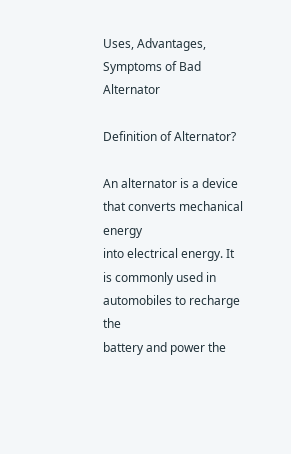Uses, Advantages, Symptoms of Bad Alternator

Definition of Alternator?

An alternator is a device that converts mechanical energy
into electrical energy. It is commonly used in automobiles to recharge the
battery and power the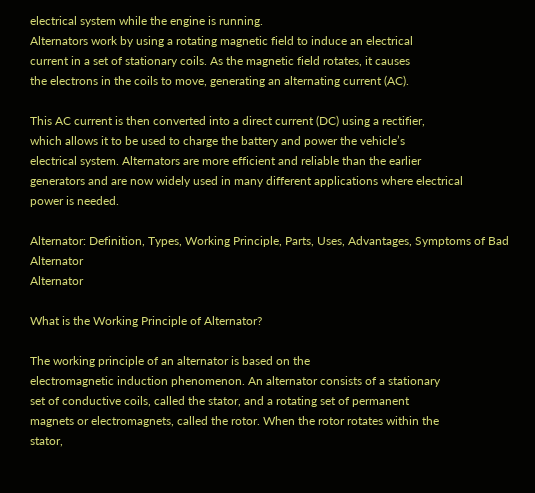electrical system while the engine is running.
Alternators work by using a rotating magnetic field to induce an electrical
current in a set of stationary coils. As the magnetic field rotates, it causes
the electrons in the coils to move, generating an alternating current (AC).

This AC current is then converted into a direct current (DC) using a rectifier,
which allows it to be used to charge the battery and power the vehicle’s
electrical system. Alternators are more efficient and reliable than the earlier
generators and are now widely used in many different applications where electrical
power is needed.

Alternator: Definition, Types, Working Principle, Parts, Uses, Advantages, Symptoms of Bad Alternator
Alternator

What is the Working Principle of Alternator?

The working principle of an alternator is based on the
electromagnetic induction phenomenon. An alternator consists of a stationary
set of conductive coils, called the stator, and a rotating set of permanent
magnets or electromagnets, called the rotor. When the rotor rotates within the
stator,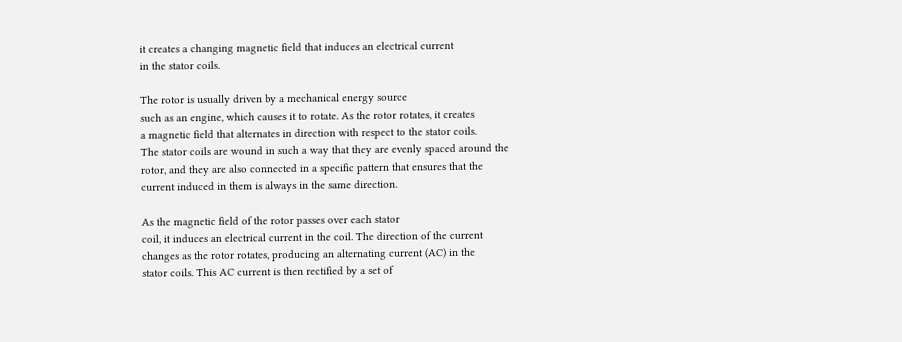it creates a changing magnetic field that induces an electrical current
in the stator coils.

The rotor is usually driven by a mechanical energy source
such as an engine, which causes it to rotate. As the rotor rotates, it creates
a magnetic field that alternates in direction with respect to the stator coils.
The stator coils are wound in such a way that they are evenly spaced around the
rotor, and they are also connected in a specific pattern that ensures that the
current induced in them is always in the same direction.

As the magnetic field of the rotor passes over each stator
coil, it induces an electrical current in the coil. The direction of the current
changes as the rotor rotates, producing an alternating current (AC) in the
stator coils. This AC current is then rectified by a set of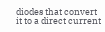diodes that convert
it to a direct current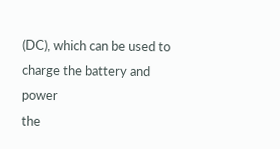(DC), which can be used to charge the battery and power
the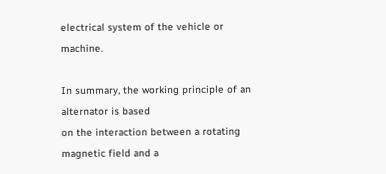electrical system of the vehicle or machine.

In summary, the working principle of an alternator is based
on the interaction between a rotating magnetic field and a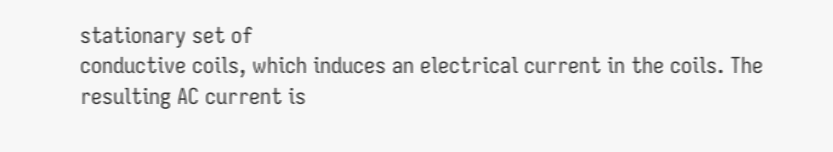stationary set of
conductive coils, which induces an electrical current in the coils. The
resulting AC current is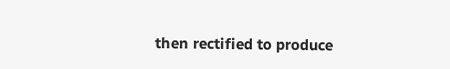then rectified to produce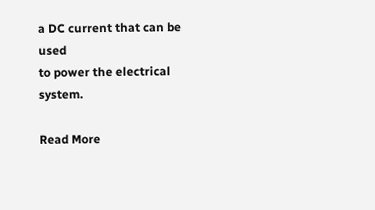a DC current that can be used
to power the electrical system.

Read More